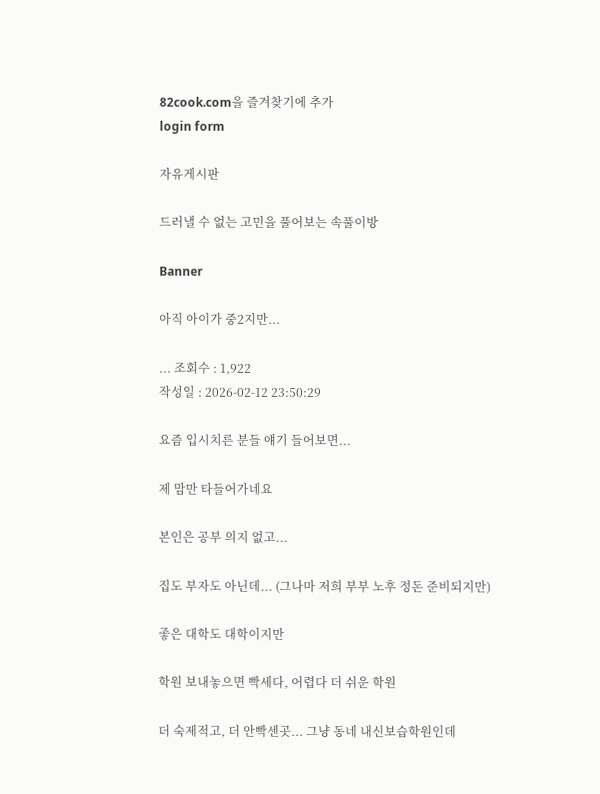82cook.com을 즐겨찾기에 추가
login form

자유게시판

드러낼 수 없는 고민을 풀어보는 속풀이방

Banner

아직 아이가 중2지만...

... 조회수 : 1,922
작성일 : 2026-02-12 23:50:29

요즘 입시치른 분들 얘기 들어보면...

제 맘만 타들어가네요

본인은 공부 의지 없고...

집도 부자도 아닌데... (그나마 저희 부부 노후 정돈 준비되지만)

좋은 대학도 대학이지만

학원 보내놓으면 빡세다, 어렵다 더 쉬운 학원

더 숙제적고, 더 안빡센곳... 그냥 동네 내신보습학원인데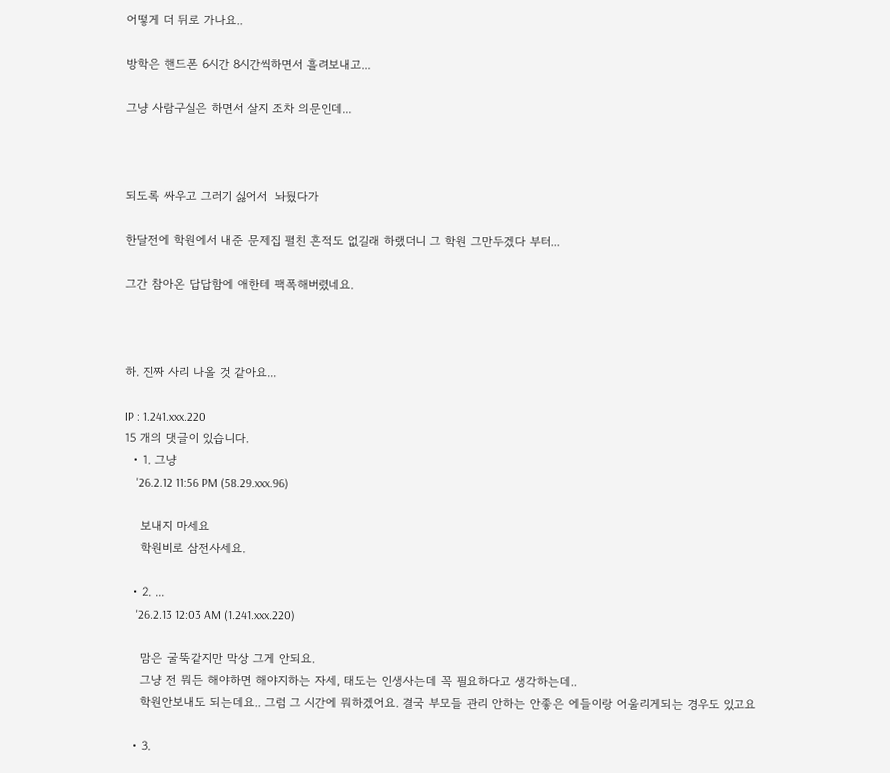어떻게 더 뒤로 가나요..

방학은 핸드폰 6시간 8시간씩하면서 흘려보내고...

그냥 사람구실은 하면서 살지 조차 의문인데...



되도록 싸우고 그러기 싫어서  놔뒀다가

한달전에 학원에서 내준 문제집 펼친 흔적도 없길래 하랬더니 그 학원 그만두겠다 부터...

그간 참아온 답답함에 애한테 팩폭해버렸네요.



하. 진짜 사리 나올 것 같아요...

IP : 1.241.xxx.220
15 개의 댓글이 있습니다.
  • 1. 그냥
    '26.2.12 11:56 PM (58.29.xxx.96)

    보내지 마세요
    학원비로 삼전사세요.

  • 2. ...
    '26.2.13 12:03 AM (1.241.xxx.220)

    맘은 굴뚝같지만 막상 그게 안되요.
    그냥 전 뭐든 해야하면 해야지하는 자세, 태도는 인생사는데 꼭 필요하다고 생각하는데..
    학원안보내도 되는데요.. 그럼 그 시간에 뭐하겠어요. 결국 부모들 관리 안하는 안좋은 에들이랑 어울리게되는 경우도 있고요

  • 3.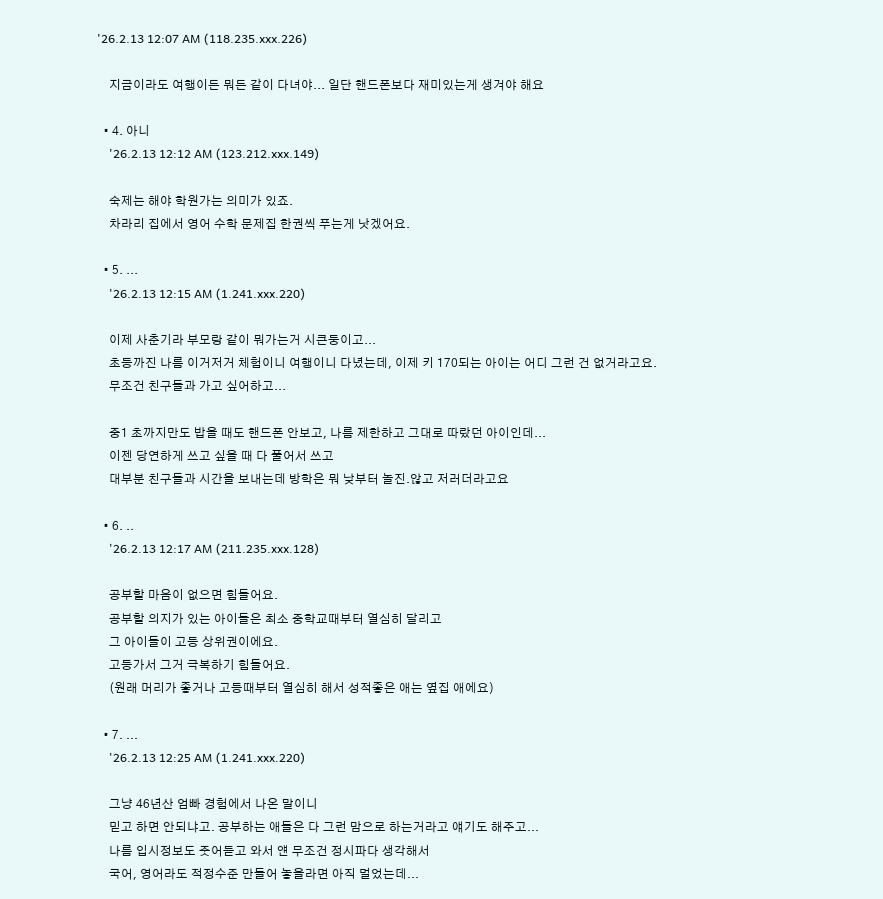'26.2.13 12:07 AM (118.235.xxx.226)

    지금이라도 여행이든 뭐든 같이 다녀야... 일단 핸드폰보다 재미있는게 생겨야 해요

  • 4. 아니
    '26.2.13 12:12 AM (123.212.xxx.149)

    숙제는 해야 학원가는 의미가 있죠.
    차라리 집에서 영어 수학 문제집 한권씩 푸는게 낫겠어요.

  • 5. ...
    '26.2.13 12:15 AM (1.241.xxx.220)

    이제 사춘기라 부모랑 같이 뭐가는거 시큰둥이고...
    초등까진 나름 이거저거 체험이니 여행이니 다녔는데, 이제 키 170되는 아이는 어디 그런 건 없거라고요.
    무조건 친구들과 가고 싶어하고...

    중1 초까지만도 밥을 때도 핸드폰 안보고, 나름 제한하고 그대로 따랐던 아이인데...
    이젠 당연하게 쓰고 싶을 때 다 풀어서 쓰고
    대부분 친구들과 시간을 보내는데 방학은 뭐 낮부터 놀진.않고 저러더라고요

  • 6. ..
    '26.2.13 12:17 AM (211.235.xxx.128)

    공부할 마음이 없으면 힘들어요.
    공부할 의지가 있는 아이들은 최소 중학교때부터 열심히 달리고
    그 아이들이 고등 상위권이에요.
    고등가서 그거 극복하기 힘들어요.
    (원래 머리가 좋거나 고등때부터 열심히 해서 성적좋은 애는 옆집 애에요)

  • 7. ...
    '26.2.13 12:25 AM (1.241.xxx.220)

    그냥 46년산 엄빠 경험에서 나온 말이니
    믿고 하면 안되냐고. 공부하는 애들은 다 그런 맘으로 하는거라고 얘기도 해주고...
    나름 입시정보도 줏어듣고 와서 얜 무조건 정시파다 생각해서
    국어, 영어라도 적정수준 만들어 놓을라면 아직 멀었는데...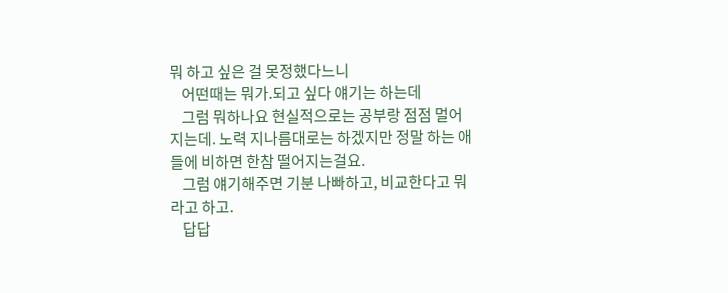뭐 하고 싶은 걸 못정했다느니
    어떤때는 뭐가.되고 싶다 얘기는 하는데
    그럼 뭐하나요 현실적으로는 공부랑 점점 멀어지는데. 노력 지나름대로는 하겠지만 정말 하는 애들에 비하면 한참 떨어지는걸요.
    그럼 얘기해주면 기분 나빠하고, 비교한다고 뭐라고 하고.
    답답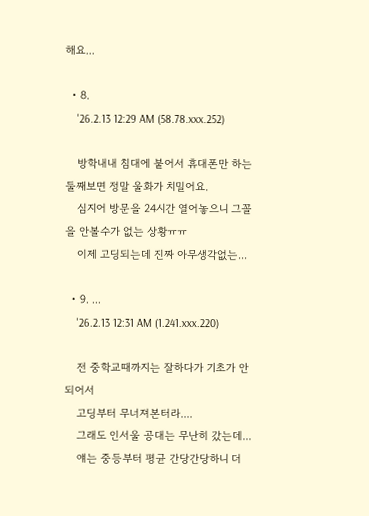해요...

  • 8.
    '26.2.13 12:29 AM (58.78.xxx.252)

    방학내내 침대에 붙어서 휴대폰만 하는 둘째보면 정말 울화가 치밀어요.
    심지어 방문을 24시간 열어놓으니 그꼴을 안볼수가 없는 상황ㅠㅠ
    이제 고딩되는데 진짜 아무생각없는...

  • 9. ...
    '26.2.13 12:31 AM (1.241.xxx.220)

    전 중학교때까지는 잘하다가 기초가 안되어서
    고딩부터 무너져본터라....
    그래도 인서울 공대는 무난히 갔는데...
    얘는 중등부터 평균 간당간당하니 더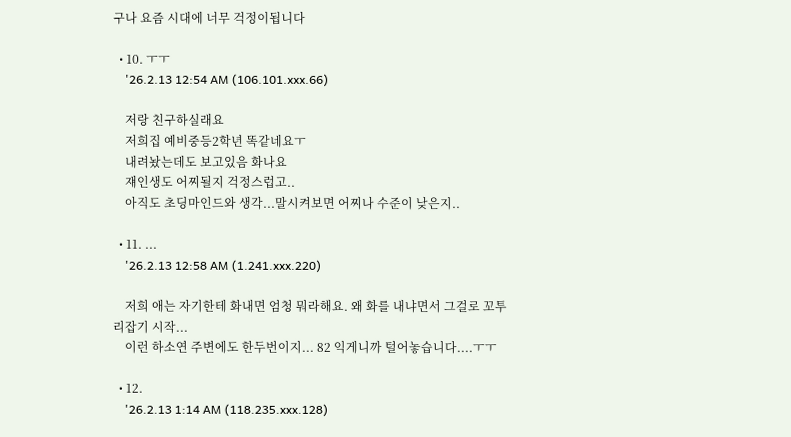구나 요즘 시대에 너무 걱정이됩니다

  • 10. ㅜㅜ
    '26.2.13 12:54 AM (106.101.xxx.66)

    저랑 친구하실래요
    저희집 예비중등2학년 똑같네요ㅜ
    내려놨는데도 보고있음 화나요
    쟤인생도 어찌될지 걱정스럽고..
    아직도 초딩마인드와 생각...말시켜보면 어찌나 수준이 낮은지..

  • 11. ...
    '26.2.13 12:58 AM (1.241.xxx.220)

    저희 애는 자기한테 화내면 엄청 뭐라해요. 왜 화를 내냐면서 그걸로 꼬투리잡기 시작...
    이런 하소연 주변에도 한두번이지... 82 익게니까 털어놓습니다....ㅜㅜ

  • 12.
    '26.2.13 1:14 AM (118.235.xxx.128)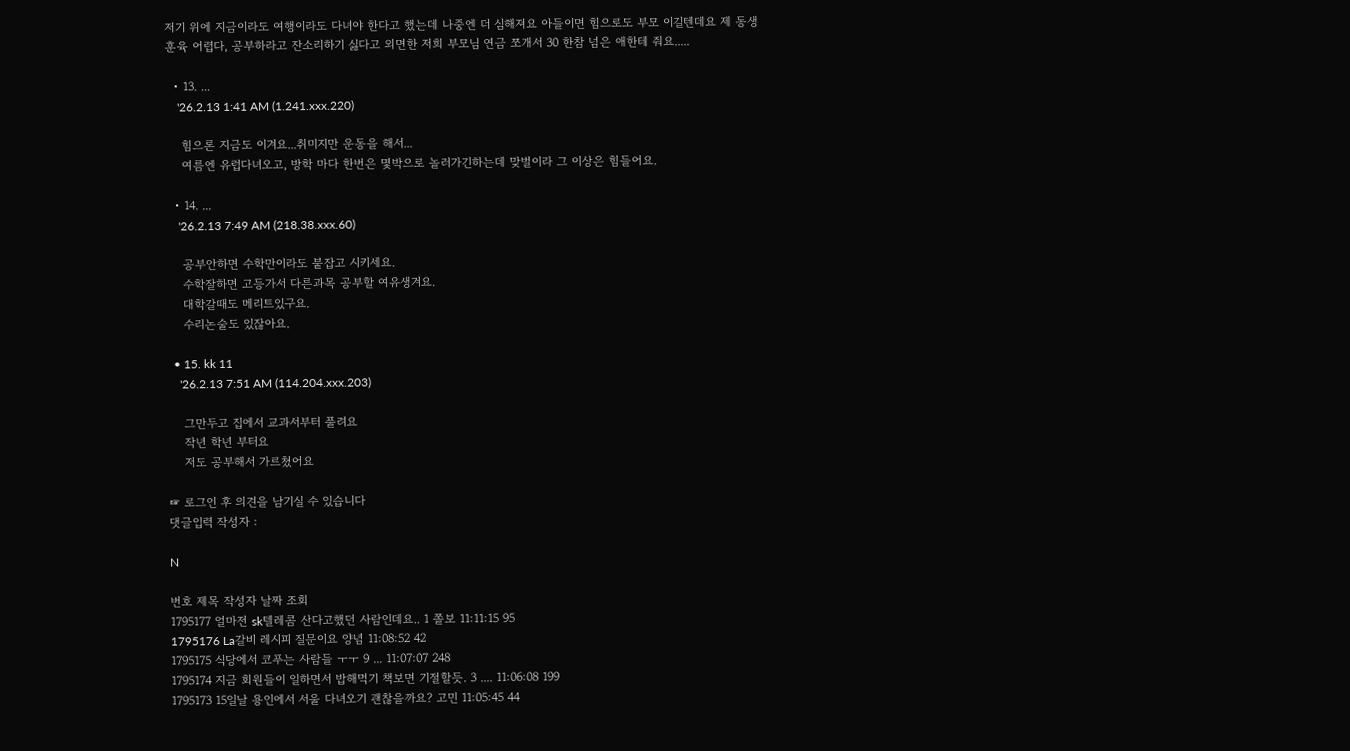저기 위에 지금이라도 여행이라도 다녀야 한다고 했는데 나중엔 더 심해져요 아들이면 힘으로도 부모 이길텐데요 제 동생 훈육 어렵다, 공부하라고 잔소리하기 싫다고 외면한 저희 부모님 연금 쪼개서 30 한참 넘은 애한테 줘요.....

  • 13. ...
    '26.2.13 1:41 AM (1.241.xxx.220)

    힘으론 지금도 이겨요...취미지만 운동을 해서...
    여름엔 유럽다녀오고, 방학 마다 한번은 몇박으로 놀러가긴하는데 맞벌이라 그 이상은 힘들어요.

  • 14. ...
    '26.2.13 7:49 AM (218.38.xxx.60)

    공부안하면 수학만이라도 붙잡고 시키세요.
    수학잘하면 고등가서 다른과목 공부할 여유생겨요.
    대학갈때도 메리트있구요.
    수리논술도 있잖아요.

  • 15. kk 11
    '26.2.13 7:51 AM (114.204.xxx.203)

    그만두고 집에서 교과서부터 풀려요
    작년 학년 부터요
    저도 공부해서 가르쳤어요

☞ 로그인 후 의견을 남기실 수 있습니다
댓글입력 작성자 :

N

번호 제목 작성자 날짜 조회
1795177 얼마전 sk텔레콤 산다고했던 사람인데요.. 1 쫄보 11:11:15 95
1795176 La갈비 레시피 질문이요 양념 11:08:52 42
1795175 식당에서 코푸는 사람들 ㅜㅜ 9 ... 11:07:07 248
1795174 지금 회원들이 일하면서 밥해먹기 책보면 기절할듯. 3 .... 11:06:08 199
1795173 15일날 용인에서 서울 다녀오기 괜찮을까요? 고민 11:05:45 44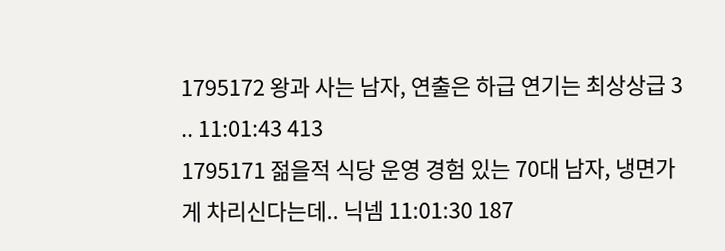1795172 왕과 사는 남자, 연출은 하급 연기는 최상상급 3 .. 11:01:43 413
1795171 젊을적 식당 운영 경험 있는 70대 남자, 냉면가게 차리신다는데.. 닉넴 11:01:30 187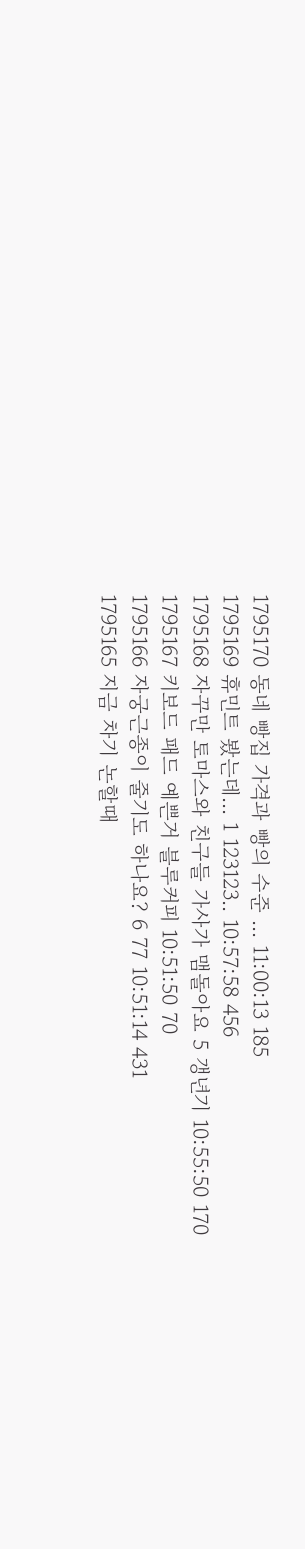1795170 동네 빵집 가격과 빵의 수준 ... 11:00:13 185
1795169 휴민트 봤는데... 1 123123.. 10:57:58 456
1795168 자꾸만 토마스와 친구들 가사가 맴돌아요 5 갱년기 10:55:50 170
1795167 키보드 패드 예쁜거 블루커피 10:51:50 70
1795166 자궁근종이 줄기도 하나요? 6 77 10:51:14 431
1795165 지금 차기 논할때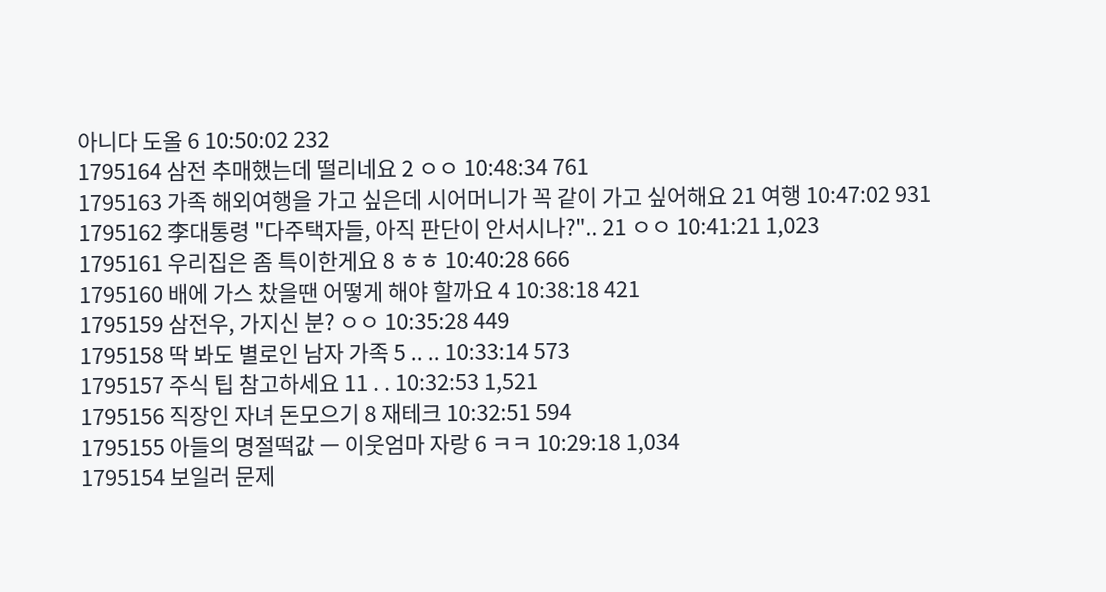아니다 도올 6 10:50:02 232
1795164 삼전 추매했는데 떨리네요 2 ㅇㅇ 10:48:34 761
1795163 가족 해외여행을 가고 싶은데 시어머니가 꼭 같이 가고 싶어해요 21 여행 10:47:02 931
1795162 李대통령 "다주택자들, 아직 판단이 안서시나?".. 21 ㅇㅇ 10:41:21 1,023
1795161 우리집은 좀 특이한게요 8 ㅎㅎ 10:40:28 666
1795160 배에 가스 찼을땐 어떻게 해야 할까요 4 10:38:18 421
1795159 삼전우, 가지신 분? ㅇㅇ 10:35:28 449
1795158 딱 봐도 별로인 남자 가족 5 .. .. 10:33:14 573
1795157 주식 팁 참고하세요 11 . . 10:32:53 1,521
1795156 직장인 자녀 돈모으기 8 재테크 10:32:51 594
1795155 아들의 명절떡값 ㅡ 이웃엄마 자랑 6 ㅋㅋ 10:29:18 1,034
1795154 보일러 문제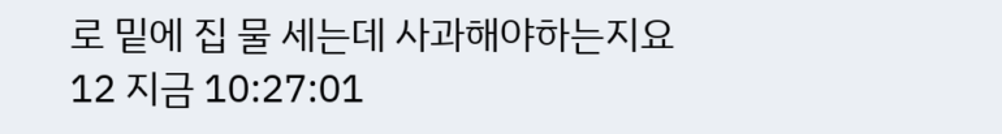로 밑에 집 물 세는데 사과해야하는지요 12 지금 10:27:01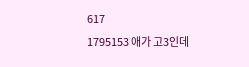617
1795153 애가 고3인데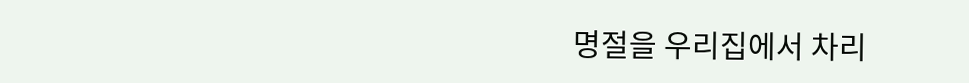명절을 우리집에서 차리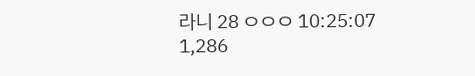라니 28 ㅇㅇㅇ 10:25:07 1,286